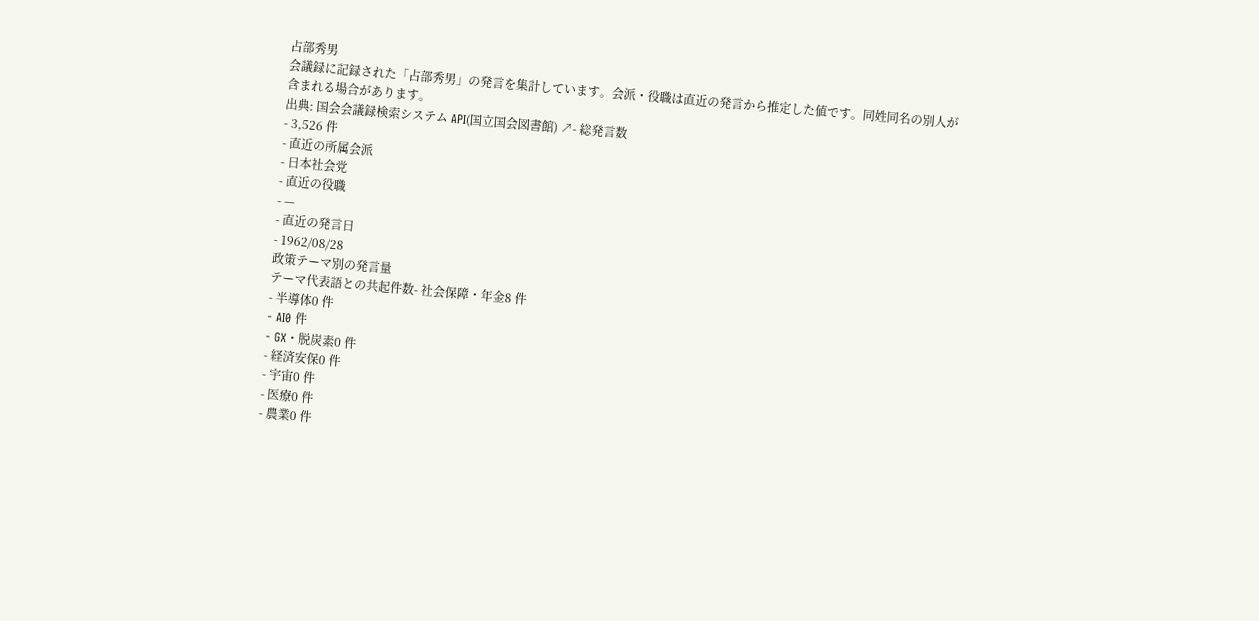占部秀男
会議録に記録された「占部秀男」の発言を集計しています。会派・役職は直近の発言から推定した値です。同姓同名の別人が含まれる場合があります。
出典: 国会会議録検索システム API(国立国会図書館) ↗- 総発言数
- 3,526 件
- 直近の所属会派
- 日本社会党
- 直近の役職
- —
- 直近の発言日
- 1962/08/28
政策テーマ別の発言量
テーマ代表語との共起件数- 社会保障・年金8 件
- 半導体0 件
- AI0 件
- GX・脱炭素0 件
- 経済安保0 件
- 宇宙0 件
- 医療0 件
- 農業0 件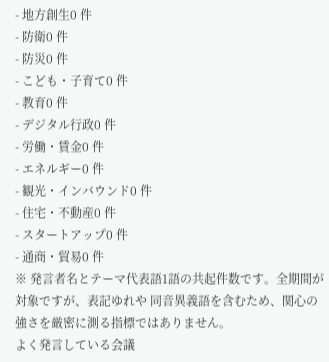- 地方創生0 件
- 防衛0 件
- 防災0 件
- こども・子育て0 件
- 教育0 件
- デジタル行政0 件
- 労働・賃金0 件
- エネルギー0 件
- 観光・インバウンド0 件
- 住宅・不動産0 件
- スタートアップ0 件
- 通商・貿易0 件
※ 発言者名とテーマ代表語1語の共起件数です。全期間が対象ですが、表記ゆれや 同音異義語を含むため、関心の強さを厳密に測る指標ではありません。
よく発言している会議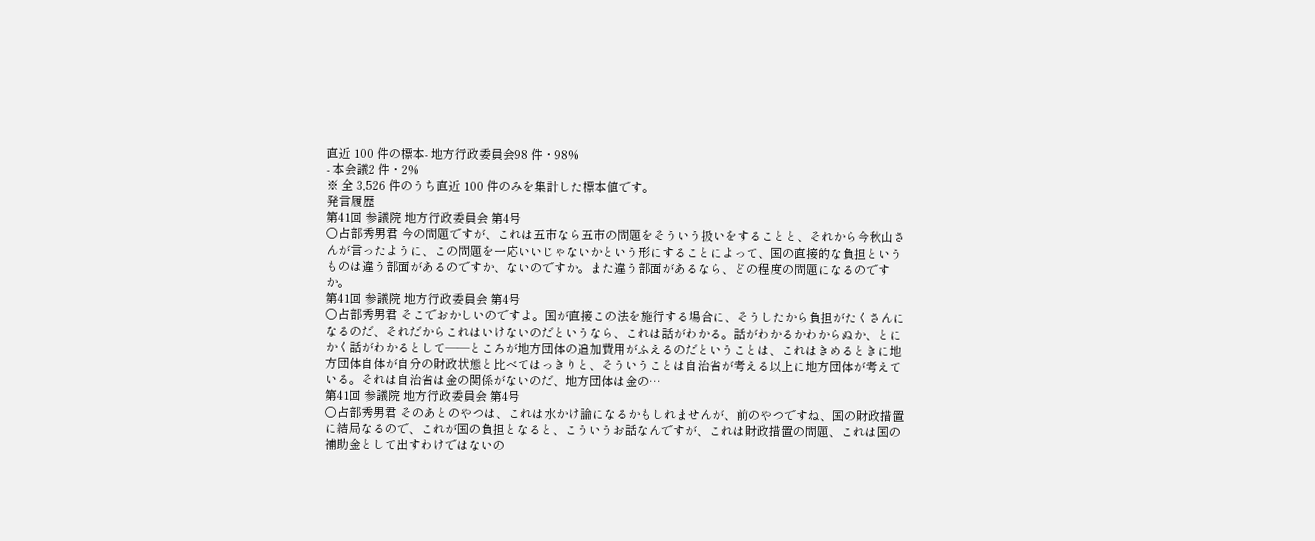直近 100 件の標本- 地方行政委員会98 件・98%
- 本会議2 件・2%
※ 全 3,526 件のうち直近 100 件のみを集計した標本値です。
発言履歴
第41回 参議院 地方行政委員会 第4号
○占部秀男君 今の問題ですが、これは五市なら五市の問題をそういう扱いをすることと、それから今秋山さんが言ったように、この問題を一応いいじゃないかという形にすることによって、国の直接的な負担というものは違う部面があるのですか、ないのですか。また違う部面があるなら、どの程度の問題になるのですか。
第41回 参議院 地方行政委員会 第4号
○占部秀男君 そこでおかしいのですよ。国が直接この法を施行する場合に、そうしたから負担がたくさんになるのだ、それだからこれはいけないのだというなら、これは話がわかる。話がわかるかわからぬか、とにかく話がわかるとして——ところが地方団体の追加費用がふえるのだということは、これはきめるときに地方団体自体が自分の財政状態と比べてはっきりと、そういうことは自治省が考える以上に地方団体が考えている。それは自治省は金の関係がないのだ、地方団体は金の…
第41回 参議院 地方行政委員会 第4号
○占部秀男君 そのあとのやつは、これは水かけ論になるかもしれませんが、前のやつですね、国の財政措置に結局なるので、これが国の負担となると、こういうお話なんですが、これは財政措置の問題、これは国の補助金として出すわけではないの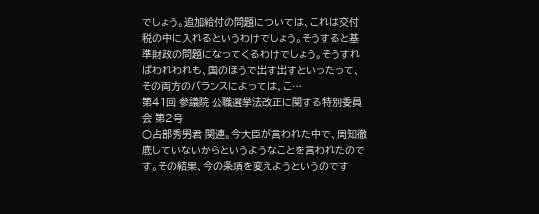でしょう。追加給付の問題については、これは交付税の中に入れるというわけでしょう。そうすると基準財政の問題になってくるわけでしょう。そうすればわれわれも、国のほうで出す出すといったって、その両方のバランスによっては、こ…
第41回 参議院 公職選挙法改正に関する特別委員会 第2号
○占部秀男君 関連。今大臣が言われた中で、周知徹底していないからというようなことを言われたのです。その結果、今の条項を変えようというのです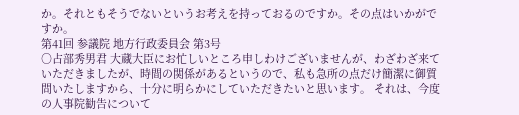か。それともそうでないというお考えを持っておるのですか。その点はいかがですか。
第41回 参議院 地方行政委員会 第3号
○占部秀男君 大蔵大臣にお忙しいところ申しわけございませんが、わざわざ来ていただきましたが、時間の関係があるというので、私も急所の点だけ簡潔に御質問いたしますから、十分に明らかにしていただきたいと思います。 それは、今度の人事院勧告について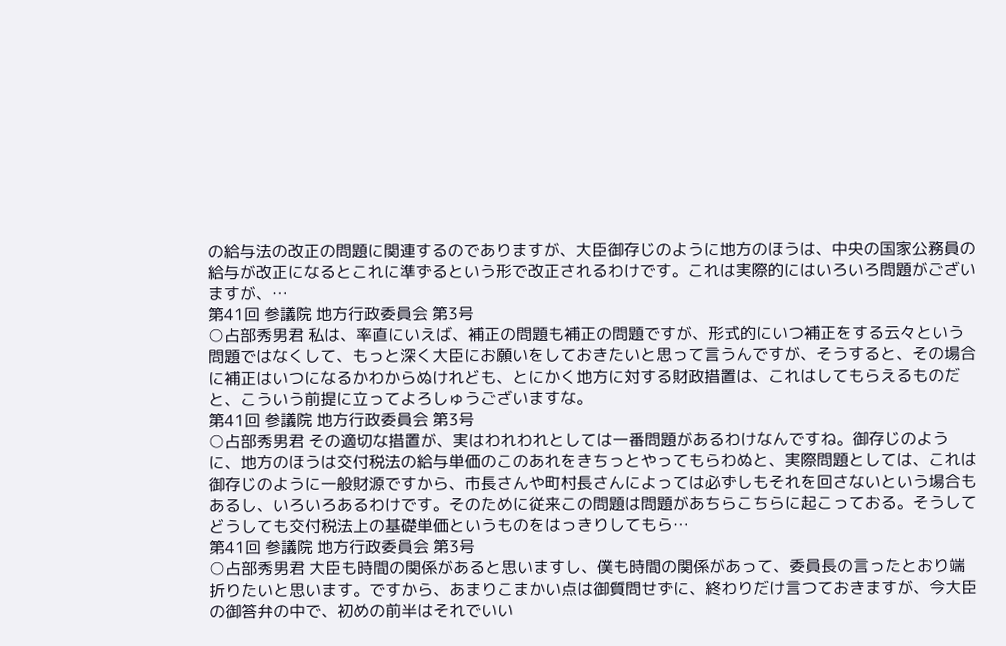の給与法の改正の問題に関連するのでありますが、大臣御存じのように地方のほうは、中央の国家公務員の給与が改正になるとこれに準ずるという形で改正されるわけです。これは実際的にはいろいろ問題がございますが、…
第41回 参議院 地方行政委員会 第3号
○占部秀男君 私は、率直にいえば、補正の問題も補正の問題ですが、形式的にいつ補正をする云々という問題ではなくして、もっと深く大臣にお願いをしておきたいと思って言うんですが、そうすると、その場合に補正はいつになるかわからぬけれども、とにかく地方に対する財政措置は、これはしてもらえるものだと、こういう前提に立ってよろしゅうございますな。
第41回 参議院 地方行政委員会 第3号
○占部秀男君 その適切な措置が、実はわれわれとしては一番問題があるわけなんですね。御存じのように、地方のほうは交付税法の給与単価のこのあれをきちっとやってもらわぬと、実際問題としては、これは御存じのように一般財源ですから、市長さんや町村長さんによっては必ずしもそれを回さないという場合もあるし、いろいろあるわけです。そのために従来この問題は問題があちらこちらに起こっておる。そうしてどうしても交付税法上の基礎単価というものをはっきりしてもら…
第41回 参議院 地方行政委員会 第3号
○占部秀男君 大臣も時間の関係があると思いますし、僕も時間の関係があって、委員長の言ったとおり端折りたいと思います。ですから、あまりこまかい点は御質問せずに、終わりだけ言つておきますが、今大臣の御答弁の中で、初めの前半はそれでいい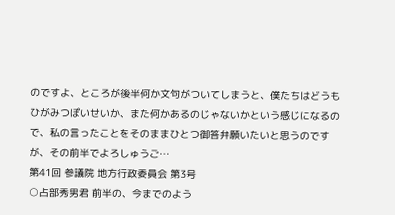のですよ、ところが後半何か文句がついてしまうと、僕たちはどうもひがみつぽいせいか、また何かあるのじゃないかという感じになるので、私の言ったことをそのままひとつ御答弁願いたいと思うのですが、その前半でよろしゅうご…
第41回 参議院 地方行政委員会 第3号
○占部秀男君 前半の、今までのよう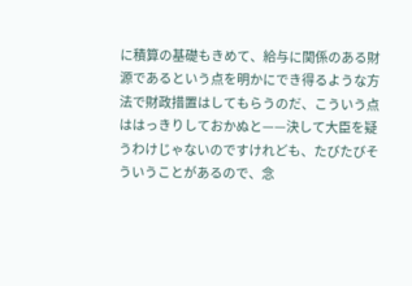に積算の基礎もきめて、給与に関係のある財源であるという点を明かにでき得るような方法で財政措置はしてもらうのだ、こういう点ははっきりしておかぬと——決して大臣を疑うわけじゃないのですけれども、たびたびそういうことがあるので、念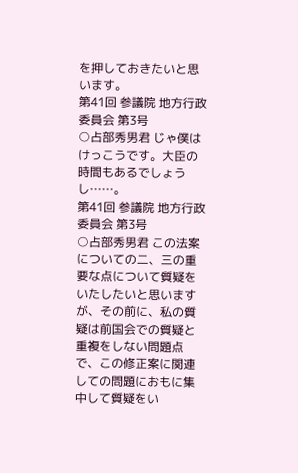を押しておきたいと思います。
第41回 参議院 地方行政委員会 第3号
○占部秀男君 じゃ僕はけっこうです。大臣の時間もあるでしょうし……。
第41回 参議院 地方行政委員会 第3号
○占部秀男君 この法案についての二、三の重要な点について質疑をいたしたいと思いますが、その前に、私の質疑は前国会での質疑と重複をしない問題点で、この修正案に関連しての問題におもに集中して質疑をい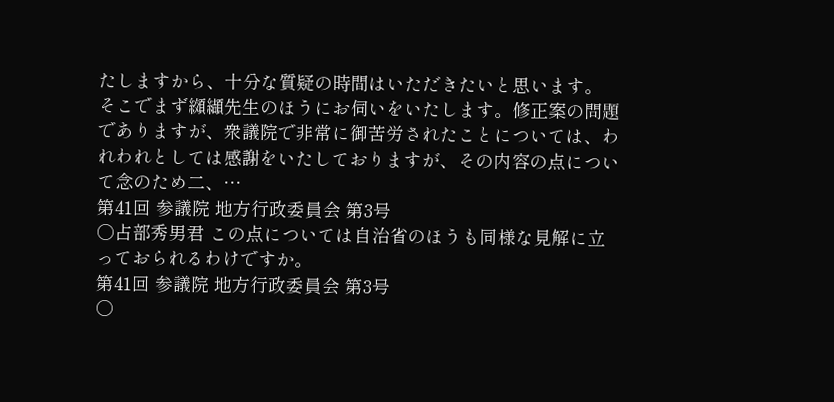たしますから、十分な質疑の時間はいただきたいと思います。 そこでまず纐纈先生のほうにお伺いをいたします。修正案の問題でありますが、衆議院で非常に御苦労されたことについては、われわれとしては感謝をいたしておりますが、その内容の点について念のため二、…
第41回 参議院 地方行政委員会 第3号
○占部秀男君 この点については自治省のほうも同様な見解に立っておられるわけですか。
第41回 参議院 地方行政委員会 第3号
○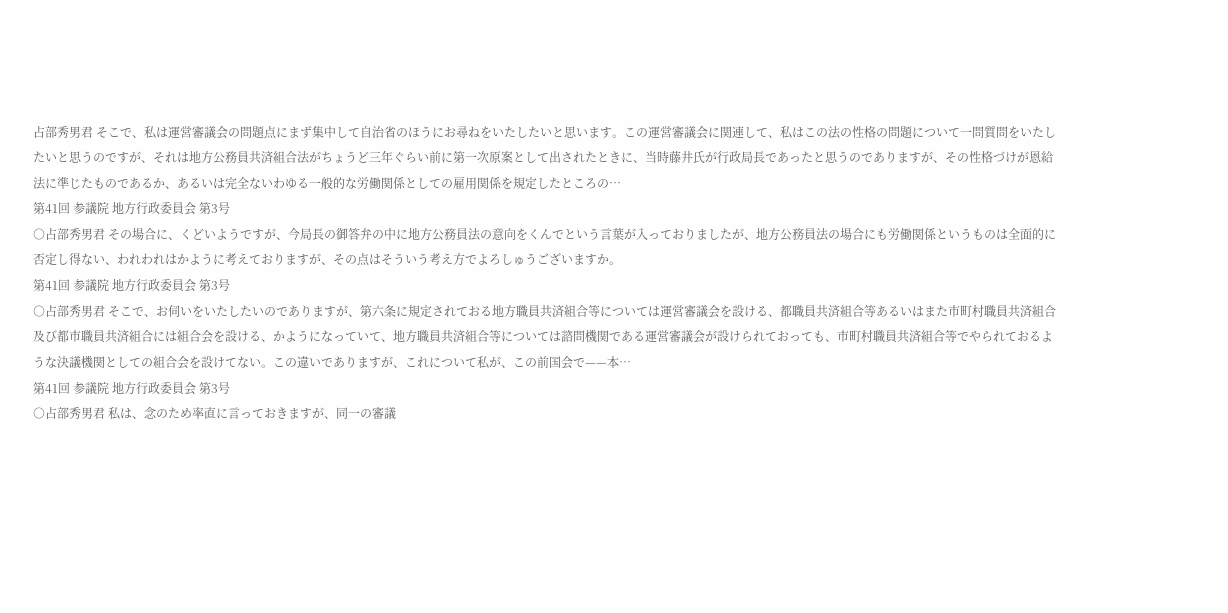占部秀男君 そこで、私は運営審議会の問題点にまず集中して自治省のほうにお尋ねをいたしたいと思います。この運営審議会に関連して、私はこの法の性格の問題について一問質問をいたしたいと思うのですが、それは地方公務員共済組合法がちょうど三年ぐらい前に第一次原案として出されたときに、当時藤井氏が行政局長であったと思うのでありますが、その性格づけが恩給法に準じたものであるか、あるいは完全ないわゆる一般的な労働関係としての雇用関係を規定したところの…
第41回 参議院 地方行政委員会 第3号
○占部秀男君 その場合に、くどいようですが、今局長の御答弁の中に地方公務員法の意向をくんでという言葉が入っておりましたが、地方公務員法の場合にも労働関係というものは全面的に否定し得ない、われわれはかように考えておりますが、その点はそういう考え方でよろしゅうございますか。
第41回 参議院 地方行政委員会 第3号
○占部秀男君 そこで、お伺いをいたしたいのでありますが、第六条に規定されておる地方職員共済組合等については運営審議会を設ける、都職員共済組合等あるいはまた市町村職員共済組合及び都市職員共済組合には組合会を設ける、かようになっていて、地方職員共済組合等については諮問機関である運営審議会が設けられておっても、市町村職員共済組合等でやられておるような決議機関としての組合会を設けてない。この違いでありますが、これについて私が、この前国会で——本…
第41回 参議院 地方行政委員会 第3号
○占部秀男君 私は、念のため率直に言っておきますが、同一の審議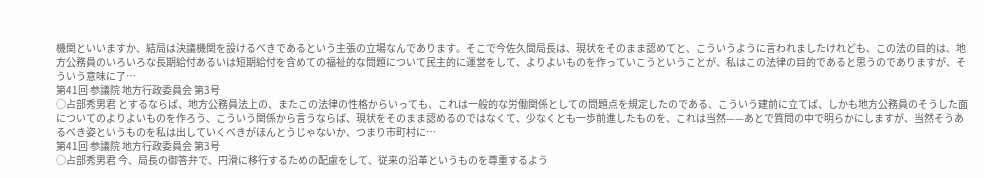機関といいますか、結局は決議機関を設けるべきであるという主張の立場なんであります。そこで今佐久間局長は、現状をそのまま認めてと、こういうように言われましたけれども、この法の目的は、地方公務員のいろいろな長期給付あるいは短期給付を含めての福祉的な問題について民主的に運営をして、よりよいものを作っていこうということが、私はこの法律の目的であると思うのでありますが、そういう意味に了…
第41回 参議院 地方行政委員会 第3号
○占部秀男君 とするならば、地方公務員法上の、またこの法律の性格からいっても、これは一般的な労働関係としての問題点を規定したのである、こういう建前に立てば、しかも地方公務員のそうした面についてのよりよいものを作ろう、こういう関係から言うならば、現状をそのまま認めるのではなくて、少なくとも一歩前進したものを、これは当然——あとで質問の中で明らかにしますが、当然そうあるべき姿というものを私は出していくべきがほんとうじゃないか、つまり市町村に…
第41回 参議院 地方行政委員会 第3号
○占部秀男君 今、局長の御答弁で、円滑に移行するための配慮をして、従来の沿革というものを尊重するよう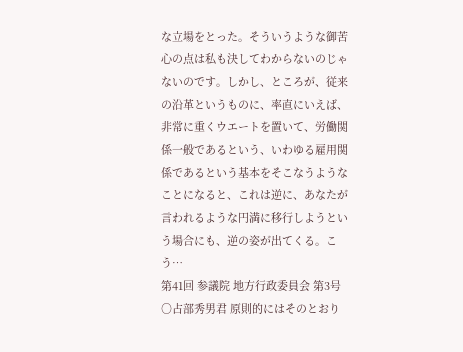な立場をとった。そういうような御苦心の点は私も決してわからないのじゃないのです。しかし、ところが、従来の沿革というものに、率直にいえば、非常に重くウエートを置いて、労働関係一般であるという、いわゆる雇用関係であるという基本をそこなうようなことになると、これは逆に、あなたが言われるような円満に移行しようという場合にも、逆の姿が出てくる。こう…
第41回 参議院 地方行政委員会 第3号
○占部秀男君 原則的にはそのとおり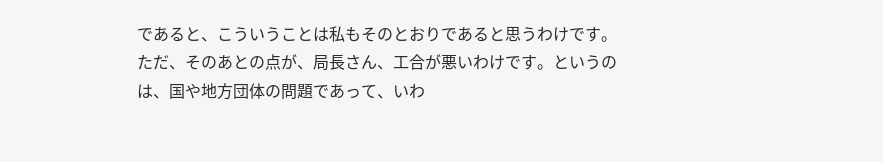であると、こういうことは私もそのとおりであると思うわけです。ただ、そのあとの点が、局長さん、工合が悪いわけです。というのは、国や地方団体の問題であって、いわ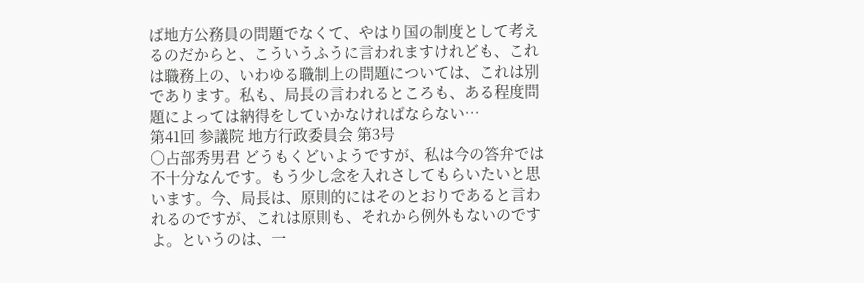ば地方公務員の問題でなくて、やはり国の制度として考えるのだからと、こういうふうに言われますけれども、これは職務上の、いわゆる職制上の問題については、これは別であります。私も、局長の言われるところも、ある程度問題によっては納得をしていかなければならない…
第41回 参議院 地方行政委員会 第3号
○占部秀男君 どうもくどいようですが、私は今の答弁では不十分なんです。もう少し念を入れさしてもらいたいと思います。今、局長は、原則的にはそのとおりであると言われるのですが、これは原則も、それから例外もないのですよ。というのは、一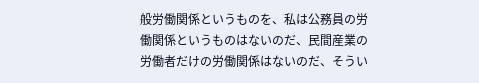般労働関係というものを、私は公務員の労働関係というものはないのだ、民間産業の労働者だけの労働関係はないのだ、そうい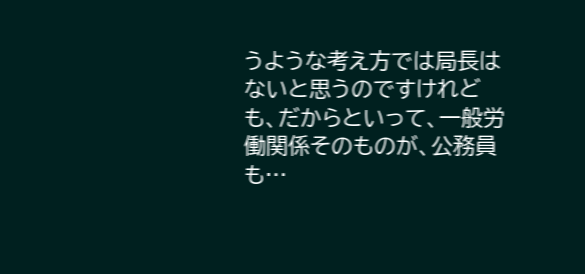うような考え方では局長はないと思うのですけれども、だからといって、一般労働関係そのものが、公務員も…